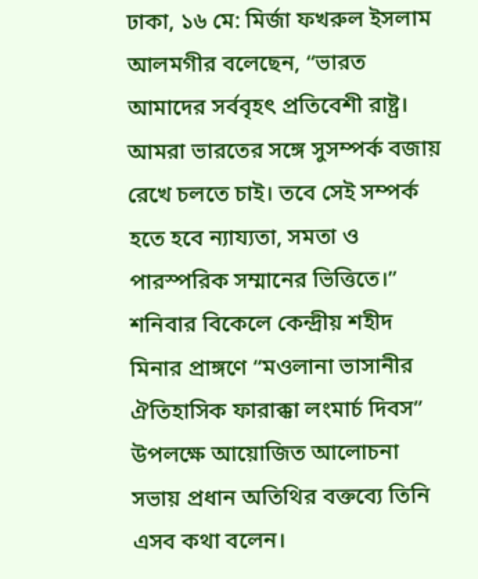ঢাকা, ১৬ মে: মির্জা ফখরুল ইসলাম আলমগীর বলেছেন, “ভারত আমাদের সর্ববৃহৎ প্রতিবেশী রাষ্ট্র। আমরা ভারতের সঙ্গে সুসম্পর্ক বজায় রেখে চলতে চাই। তবে সেই সম্পর্ক হতে হবে ন্যায্যতা, সমতা ও পারস্পরিক সম্মানের ভিত্তিতে।”
শনিবার বিকেলে কেন্দ্রীয় শহীদ মিনার প্রাঙ্গণে “মওলানা ভাসানীর ঐতিহাসিক ফারাক্কা লংমার্চ দিবস” উপলক্ষে আয়োজিত আলোচনা সভায় প্রধান অতিথির বক্তব্যে তিনি এসব কথা বলেন।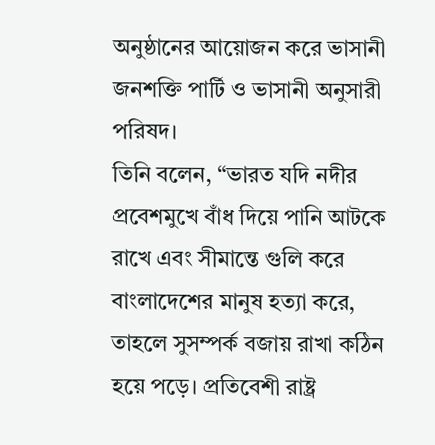অনুষ্ঠানের আয়োজন করে ভাসানী জনশক্তি পার্টি ও ভাসানী অনুসারী পরিষদ।
তিনি বলেন, “ভারত যদি নদীর প্রবেশমুখে বাঁধ দিয়ে পানি আটকে রাখে এবং সীমান্তে গুলি করে বাংলাদেশের মানুষ হত্যা করে, তাহলে সুসম্পর্ক বজায় রাখা কঠিন হয়ে পড়ে। প্রতিবেশী রাষ্ট্র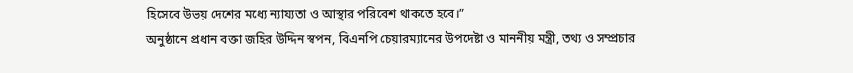হিসেবে উভয় দেশের মধ্যে ন্যায্যতা ও আস্থার পরিবেশ থাকতে হবে।”
অনুষ্ঠানে প্রধান বক্তা জহির উদ্দিন স্বপন, বিএনপি চেয়ারম্যানের উপদেষ্টা ও মাননীয় মন্ত্রী, তথ্য ও সম্প্রচার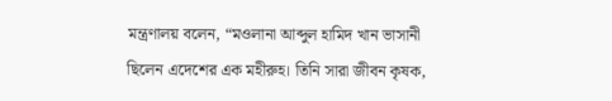মন্ত্রণালয় বলেন, “মওলানা আব্দুল হামিদ খান ভাসানী ছিলেন এদেশের এক মহীরুহ। তিনি সারা জীবন কৃষক,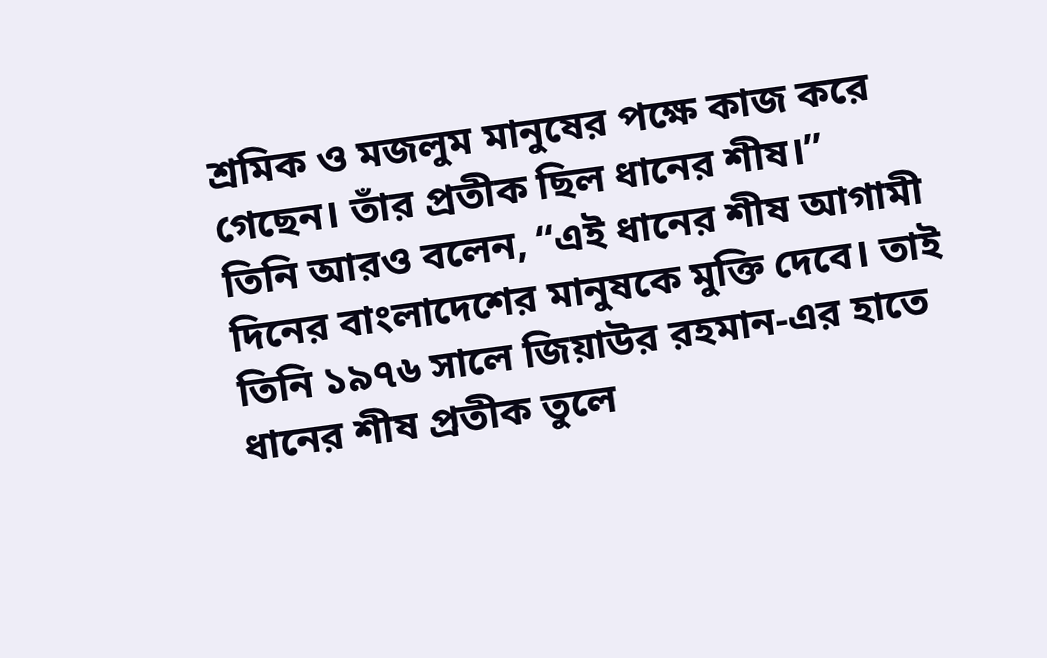শ্রমিক ও মজলুম মানুষের পক্ষে কাজ করে গেছেন। তাঁর প্রতীক ছিল ধানের শীষ।”
তিনি আরও বলেন, “এই ধানের শীষ আগামী দিনের বাংলাদেশের মানুষকে মুক্তি দেবে। তাই তিনি ১৯৭৬ সালে জিয়াউর রহমান-এর হাতে ধানের শীষ প্রতীক তুলে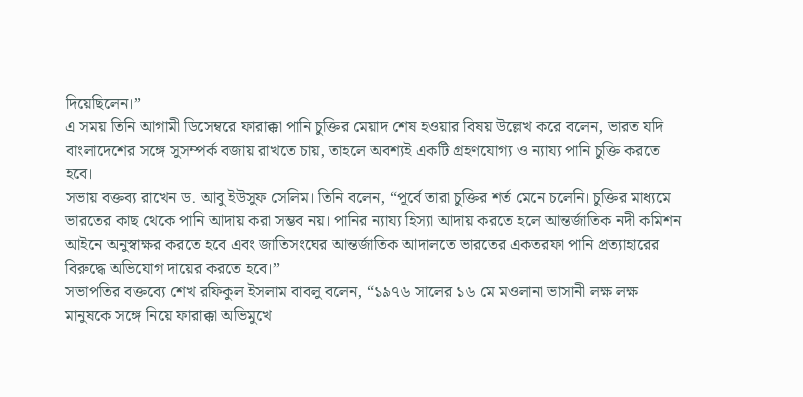দিয়েছিলেন।”
এ সময় তিনি আগামী ডিসেম্বরে ফারাক্কা পানি চুক্তির মেয়াদ শেষ হওয়ার বিষয় উল্লেখ করে বলেন, ভারত যদি বাংলাদেশের সঙ্গে সুসম্পর্ক বজায় রাখতে চায়, তাহলে অবশ্যই একটি গ্রহণযোগ্য ও ন্যায্য পানি চুক্তি করতে হবে।
সভায় বক্তব্য রাখেন ড. আবু ইউসুফ সেলিম। তিনি বলেন, “পূর্বে তারা চুক্তির শর্ত মেনে চলেনি। চুক্তির মাধ্যমে ভারতের কাছ থেকে পানি আদায় করা সম্ভব নয়। পানির ন্যায্য হিস্যা আদায় করতে হলে আন্তর্জাতিক নদী কমিশন আইনে অনুস্বাক্ষর করতে হবে এবং জাতিসংঘের আন্তর্জাতিক আদালতে ভারতের একতরফা পানি প্রত্যাহারের বিরুদ্ধে অভিযোগ দায়ের করতে হবে।”
সভাপতির বক্তব্যে শেখ রফিকুল ইসলাম বাবলু বলেন, “১৯৭৬ সালের ১৬ মে মওলানা ভাসানী লক্ষ লক্ষ মানুষকে সঙ্গে নিয়ে ফারাক্কা অভিমুখে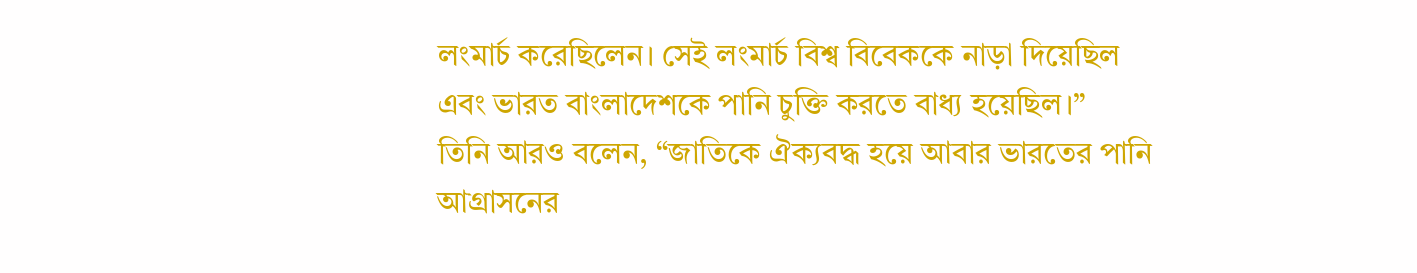লংমার্চ করেছিলেন। সেই লংমার্চ বিশ্ব বিবেককে নাড়া দিয়েছিল এবং ভারত বাংলাদেশকে পানি চুক্তি করতে বাধ্য হয়েছিল।”
তিনি আরও বলেন, “জাতিকে ঐক্যবদ্ধ হয়ে আবার ভারতের পানি আগ্রাসনের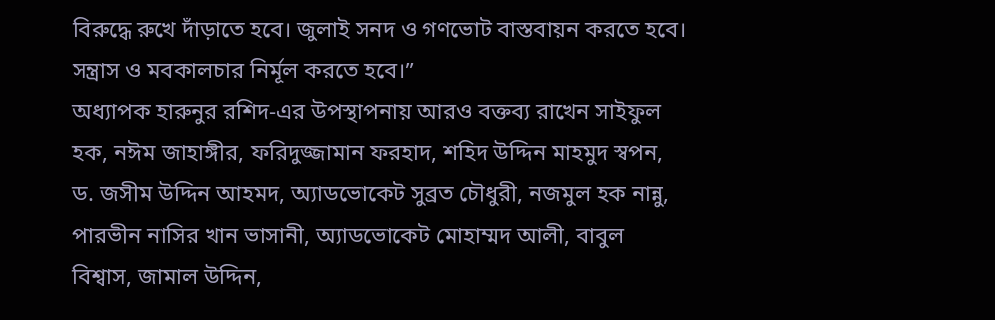বিরুদ্ধে রুখে দাঁড়াতে হবে। জুলাই সনদ ও গণভোট বাস্তবায়ন করতে হবে। সন্ত্রাস ও মবকালচার নির্মূল করতে হবে।”
অধ্যাপক হারুনুর রশিদ-এর উপস্থাপনায় আরও বক্তব্য রাখেন সাইফুল হক, নঈম জাহাঙ্গীর, ফরিদুজ্জামান ফরহাদ, শহিদ উদ্দিন মাহমুদ স্বপন, ড. জসীম উদ্দিন আহমদ, অ্যাডভোকেট সুব্রত চৌধুরী, নজমুল হক নান্নু, পারভীন নাসির খান ভাসানী, অ্যাডভোকেট মোহাম্মদ আলী, বাবুল বিশ্বাস, জামাল উদ্দিন,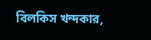বিলকিস খন্দকার,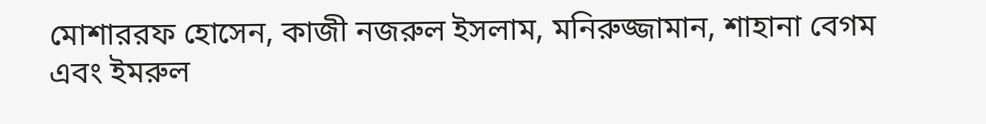মোশাররফ হোসেন, কাজী নজরুল ইসলাম, মনিরুজ্জামান, শাহানা বেগম এবং ইমরুল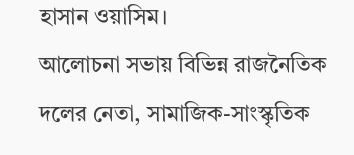হাসান ওয়াসিম।
আলোচনা সভায় বিভিন্ন রাজনৈতিক দলের নেতা, সামাজিক-সাংস্কৃতিক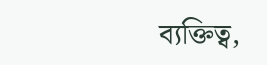ব্যক্তিত্ব,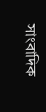সাংবাদিক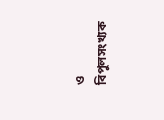ও বিপুলসংখ্যক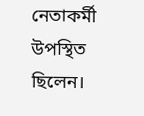নেতাকর্মী উপস্থিত ছিলেন।